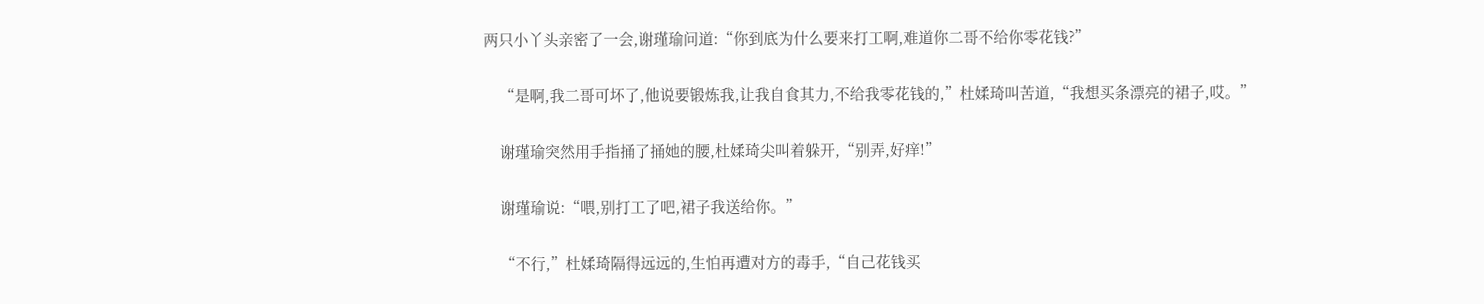两只小丫头亲密了一会,谢瑾瑜问道:“你到底为什么要来打工啊,难道你二哥不给你零花钱?”

    “是啊,我二哥可坏了,他说要锻炼我,让我自食其力,不给我零花钱的,”杜媃琦叫苦道,“我想买条漂亮的裙子,哎。”

    谢瑾瑜突然用手指捅了捅她的腰,杜媃琦尖叫着躲开,“别弄,好痒!”

    谢瑾瑜说:“喂,别打工了吧,裙子我送给你。”

    “不行,”杜媃琦隔得远远的,生怕再遭对方的毒手,“自己花钱买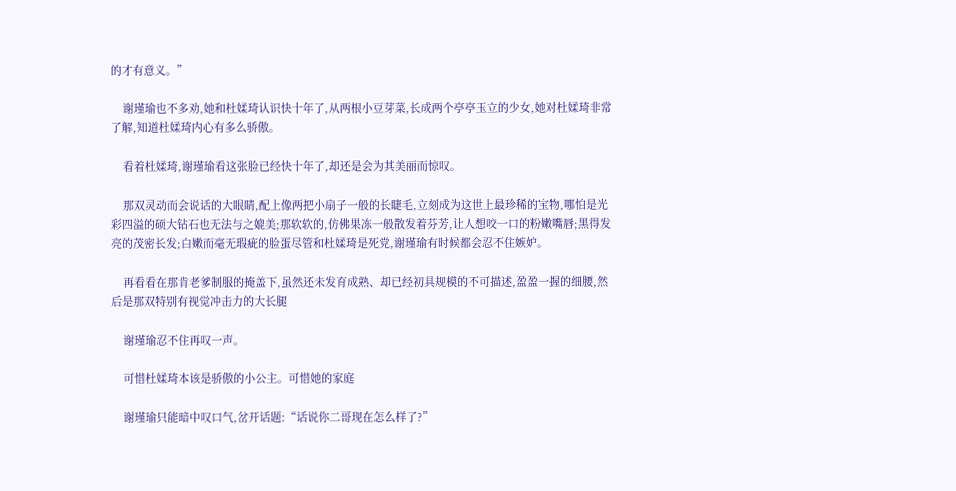的才有意义。”

    谢瑾瑜也不多劝,她和杜媃琦认识快十年了,从两根小豆芽菜,长成两个亭亭玉立的少女,她对杜媃琦非常了解,知道杜媃琦内心有多么骄傲。

    看着杜媃琦,谢瑾瑜看这张脸已经快十年了,却还是会为其美丽而惊叹。

    那双灵动而会说话的大眼睛,配上像两把小扇子一般的长睫毛,立刻成为这世上最珍稀的宝物,哪怕是光彩四溢的硕大钻石也无法与之媲美;那软软的,仿佛果冻一般散发着芬芳,让人想咬一口的粉嫩嘴唇;黑得发亮的茂密长发;白嫩而毫无瑕疵的脸蛋尽管和杜媃琦是死党,谢瑾瑜有时候都会忍不住嫉妒。

    再看看在那肯老爹制服的掩盖下,虽然还未发育成熟、却已经初具规模的不可描述,盈盈一握的细腰,然后是那双特别有视觉冲击力的大长腿

    谢瑾瑜忍不住再叹一声。

    可惜杜媃琦本该是骄傲的小公主。可惜她的家庭

    谢瑾瑜只能暗中叹口气,岔开话题:“话说你二哥现在怎么样了?”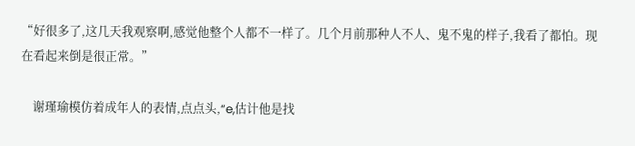“好很多了,这几天我观察啊,感觉他整个人都不一样了。几个月前那种人不人、鬼不鬼的样子,我看了都怕。现在看起来倒是很正常。”

    谢瑾瑜模仿着成年人的表情,点点头,“e,估计他是找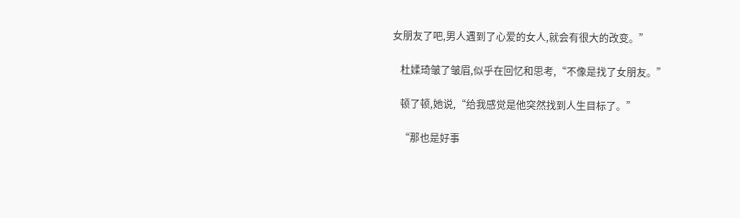女朋友了吧,男人遇到了心爱的女人,就会有很大的改变。”

    杜媃琦皱了皱眉,似乎在回忆和思考,“不像是找了女朋友。”

    顿了顿,她说,“给我感觉是他突然找到人生目标了。”

    “那也是好事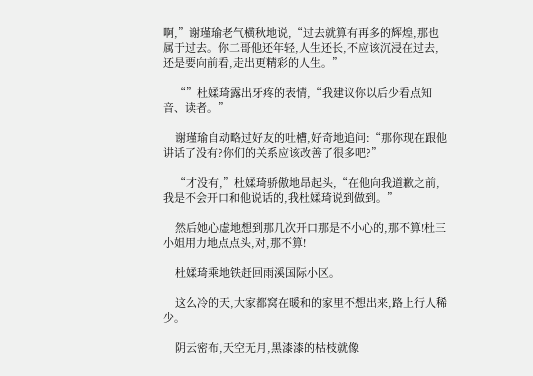啊,”谢瑾瑜老气横秋地说,“过去就算有再多的辉煌,那也属于过去。你二哥他还年轻,人生还长,不应该沉浸在过去,还是要向前看,走出更精彩的人生。”

    “”杜媃琦露出牙疼的表情,“我建议你以后少看点知音、读者。”

    谢瑾瑜自动略过好友的吐槽,好奇地追问:“那你现在跟他讲话了没有?你们的关系应该改善了很多吧?”

    “才没有,”杜媃琦骄傲地昂起头,“在他向我道歉之前,我是不会开口和他说话的,我杜媃琦说到做到。”

    然后她心虚地想到那几次开口那是不小心的,那不算!杜三小姐用力地点点头,对,那不算!

    杜媃琦乘地铁赶回雨溪国际小区。

    这么冷的天,大家都窝在暖和的家里不想出来,路上行人稀少。

    阴云密布,天空无月,黑漆漆的枯枝就像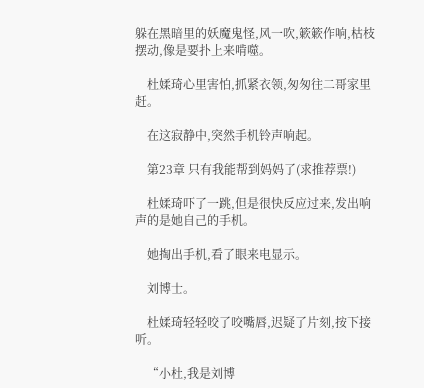躲在黑暗里的妖魔鬼怪,风一吹,簌簌作响,枯枝摆动,像是要扑上来啃噬。

    杜媃琦心里害怕,抓紧衣领,匆匆往二哥家里赶。

    在这寂静中,突然手机铃声响起。

    第23章 只有我能帮到妈妈了(求推荐票!)

    杜媃琦吓了一跳,但是很快反应过来,发出响声的是她自己的手机。

    她掏出手机,看了眼来电显示。

    刘博士。

    杜媃琦轻轻咬了咬嘴唇,迟疑了片刻,按下接听。

    “小杜,我是刘博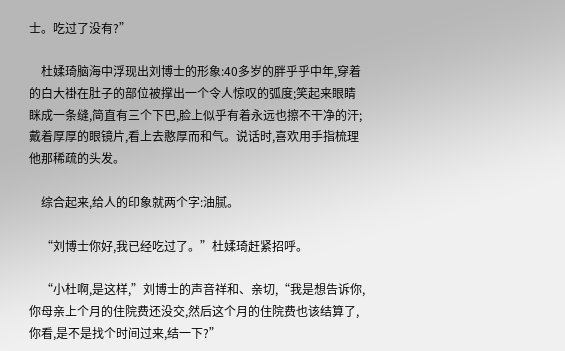士。吃过了没有?”

    杜媃琦脑海中浮现出刘博士的形象:40多岁的胖乎乎中年,穿着的白大褂在肚子的部位被撑出一个令人惊叹的弧度;笑起来眼睛眯成一条缝,简直有三个下巴,脸上似乎有着永远也擦不干净的汗;戴着厚厚的眼镜片,看上去憨厚而和气。说话时,喜欢用手指梳理他那稀疏的头发。

    综合起来,给人的印象就两个字:油腻。

    “刘博士你好,我已经吃过了。”杜媃琦赶紧招呼。

    “小杜啊,是这样,”刘博士的声音祥和、亲切,“我是想告诉你,你母亲上个月的住院费还没交,然后这个月的住院费也该结算了,你看,是不是找个时间过来,结一下?”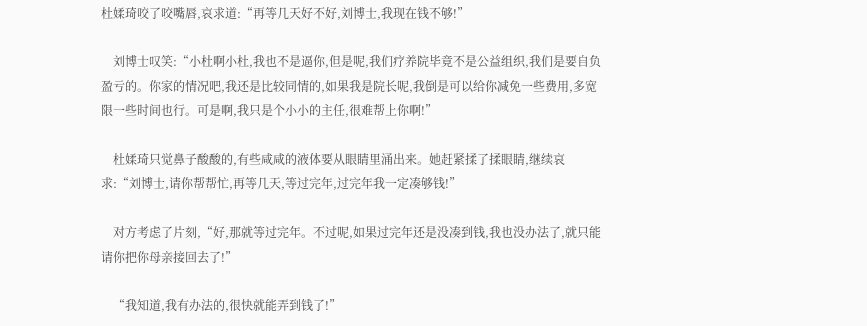杜媃琦咬了咬嘴唇,哀求道:“再等几天好不好,刘博士,我现在钱不够!”

    刘博士叹笑:“小杜啊小杜,我也不是逼你,但是呢,我们疗养院毕竟不是公益组织,我们是要自负盈亏的。你家的情况吧,我还是比较同情的,如果我是院长呢,我倒是可以给你减免一些费用,多宽限一些时间也行。可是啊,我只是个小小的主任,很难帮上你啊!”

    杜媃琦只觉鼻子酸酸的,有些咸咸的液体要从眼睛里涌出来。她赶紧揉了揉眼睛,继续哀求:“刘博士,请你帮帮忙,再等几天,等过完年,过完年我一定凑够钱!”

    对方考虑了片刻,“好,那就等过完年。不过呢,如果过完年还是没凑到钱,我也没办法了,就只能请你把你母亲接回去了!”

    “我知道,我有办法的,很快就能弄到钱了!”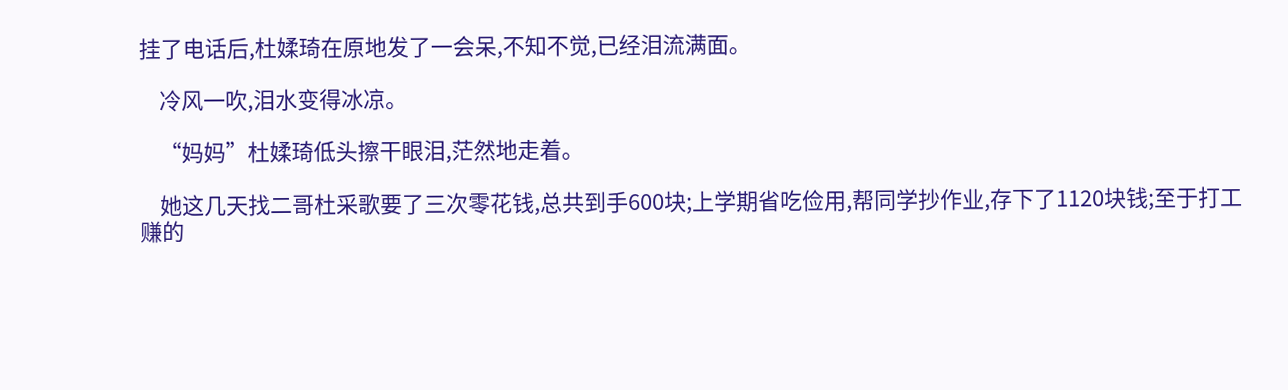挂了电话后,杜媃琦在原地发了一会呆,不知不觉,已经泪流满面。

    冷风一吹,泪水变得冰凉。

    “妈妈”杜媃琦低头擦干眼泪,茫然地走着。

    她这几天找二哥杜采歌要了三次零花钱,总共到手600块;上学期省吃俭用,帮同学抄作业,存下了1120块钱;至于打工赚的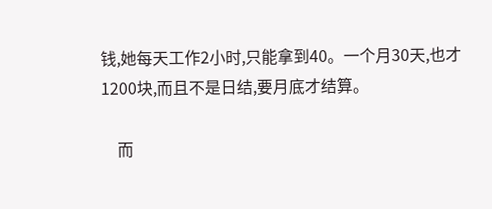钱,她每天工作2小时,只能拿到40。一个月30天,也才1200块,而且不是日结,要月底才结算。

    而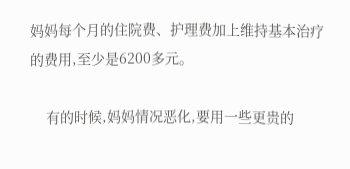妈妈每个月的住院费、护理费加上维持基本治疗的费用,至少是6200多元。

    有的时候,妈妈情况恶化,要用一些更贵的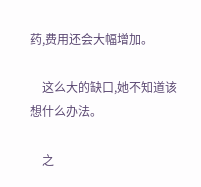药,费用还会大幅增加。

    这么大的缺口,她不知道该想什么办法。

    之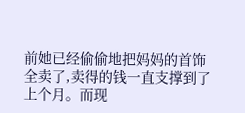前她已经偷偷地把妈妈的首饰全卖了,卖得的钱一直支撑到了上个月。而现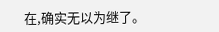在,确实无以为继了。